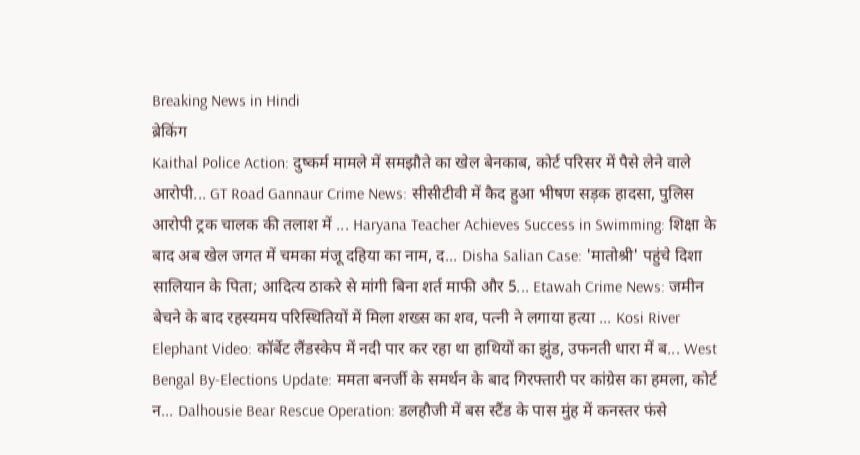Breaking News in Hindi
ब्रेकिंग
Kaithal Police Action: दुष्कर्म मामले में समझौते का खेल बेनकाब, कोर्ट परिसर में पैसे लेने वाले आरोपी... GT Road Gannaur Crime News: सीसीटीवी में कैद हुआ भीषण सड़क हादसा, पुलिस आरोपी ट्रक चालक की तलाश में ... Haryana Teacher Achieves Success in Swimming: शिक्षा के बाद अब खेल जगत में चमका मंजू दहिया का नाम, द... Disha Salian Case: 'मातोश्री' पहुंचे दिशा सालियान के पिता; आदित्य ठाकरे से मांगी बिना शर्त माफी और 5... Etawah Crime News: जमीन बेचने के बाद रहस्यमय परिस्थितियों में मिला शख्स का शव, पत्नी ने लगाया हत्या ... Kosi River Elephant Video: कॉर्बेट लैंडस्केप में नदी पार कर रहा था हाथियों का झुंड, उफनती धारा में ब... West Bengal By-Elections Update: ममता बनर्जी के समर्थन के बाद गिरफ्तारी पर कांग्रेस का हमला, कोर्ट न... Dalhousie Bear Rescue Operation: डलहौजी में बस स्टैंड के पास मुंह में कनस्तर फंसे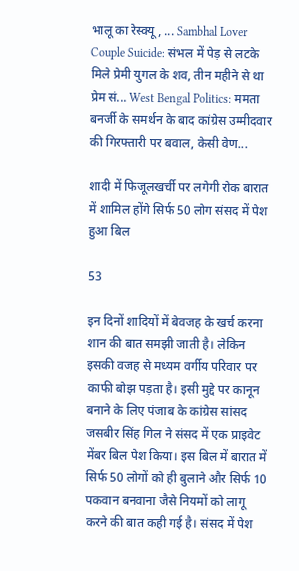भालू का रेस्क्यू, ... Sambhal Lover Couple Suicide: संभल में पेड़ से लटके मिले प्रेमी युगल के शव, तीन महीने से था प्रेम सं... West Bengal Politics: ममता बनर्जी के समर्थन के बाद कांग्रेस उम्मीदवार की गिरफ्तारी पर बवाल, केसी वेण...

शादी में फिजूलखर्ची पर लगेगी रोक बारात में शामिल होंगे सिर्फ 50 लोग संसद में पेश हुआ बिल

53

इन दिनों शादियों में बेवजह के खर्च करना शान की बात समझी जाती है। लेकिन इसकी वजह से मध्यम वर्गीय परिवार पर काफी बोझ पड़ता है। इसी मुद्दे पर कानून बनाने के लिए पंजाब के कांग्रेस सांसद जसबीर सिंह गिल ने संसद में एक प्राइवेट मेंबर बिल पेश किया। इस बिल में बारात में सिर्फ 50 लोगों को ही बुलाने और सिर्फ 10 पकवान बनवाना जैसे नियमों को लागू करने की बात कही गई है। संसद में पेश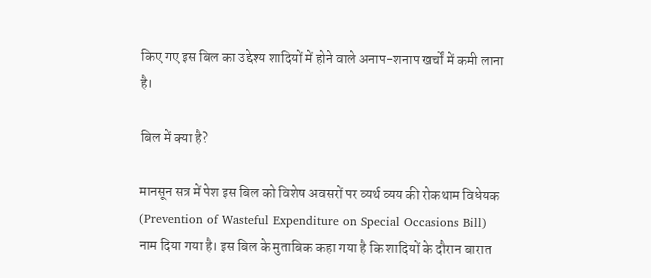किए गए इस बिल का उद्देश्य शादियों में होने वाले अनाप-शनाप खर्चों में कमी लाना है।

बिल में क्या है?

मानसून सत्र में पेश इस बिल को विशेष अवसरों पर व्यर्थ व्यय की रोकथाम विधेयक (Prevention of Wasteful Expenditure on Special Occasions Bill) नाम दिया गया है। इस बिल के मुताबिक कहा गया है कि शादियों के दौरान बारात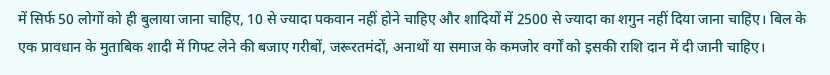में सिर्फ 50 लोगों को ही बुलाया जाना चाहिए, 10 से ज्यादा पकवान नहीं होने चाहिए और शादियों में 2500 से ज्यादा का शगुन नहीं दिया जाना चाहिए। बिल के एक प्रावधान के मुताबिक शादी में गिफ्ट लेने की बजाए गरीबों, जरूरतमंदों, अनाथों या समाज के कमजोर वर्गों को इसकी राशि दान में दी जानी चाहिए।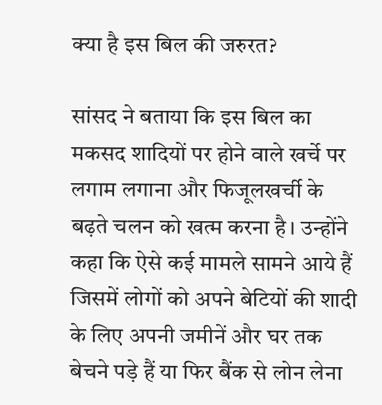क्या है इस बिल की जरुरत?

सांसद ने बताया कि इस बिल का मकसद शादियों पर होने वाले खर्चे पर लगाम लगाना और फिजूलखर्ची के बढ़ते चलन को खत्म करना है। उन्होंने कहा कि ऐसे कई मामले सामने आये हैं जिसमें लोगों को अपने बेटियों की शादी के लिए अपनी जमीनें और घर तक बेचने पड़े हैं या फिर बैंक से लोन लेना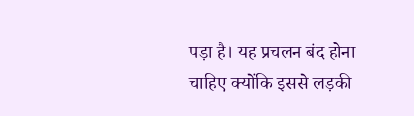पड़ा है। यह प्रचलन बंद होना चाहिए क्योंकि इससे लड़की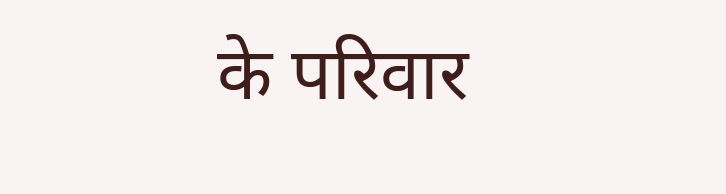के परिवार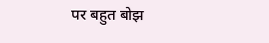पर बहुत बोझ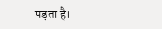पड़ता है।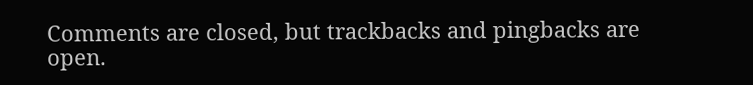Comments are closed, but trackbacks and pingbacks are open.